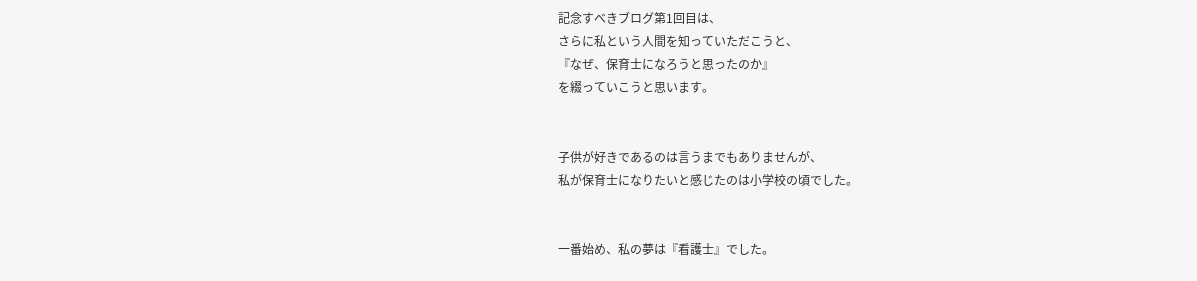記念すべきブログ第1回目は、
さらに私という人間を知っていただこうと、
『なぜ、保育士になろうと思ったのか』
を綴っていこうと思います。


子供が好きであるのは言うまでもありませんが、
私が保育士になりたいと感じたのは小学校の頃でした。


一番始め、私の夢は『看護士』でした。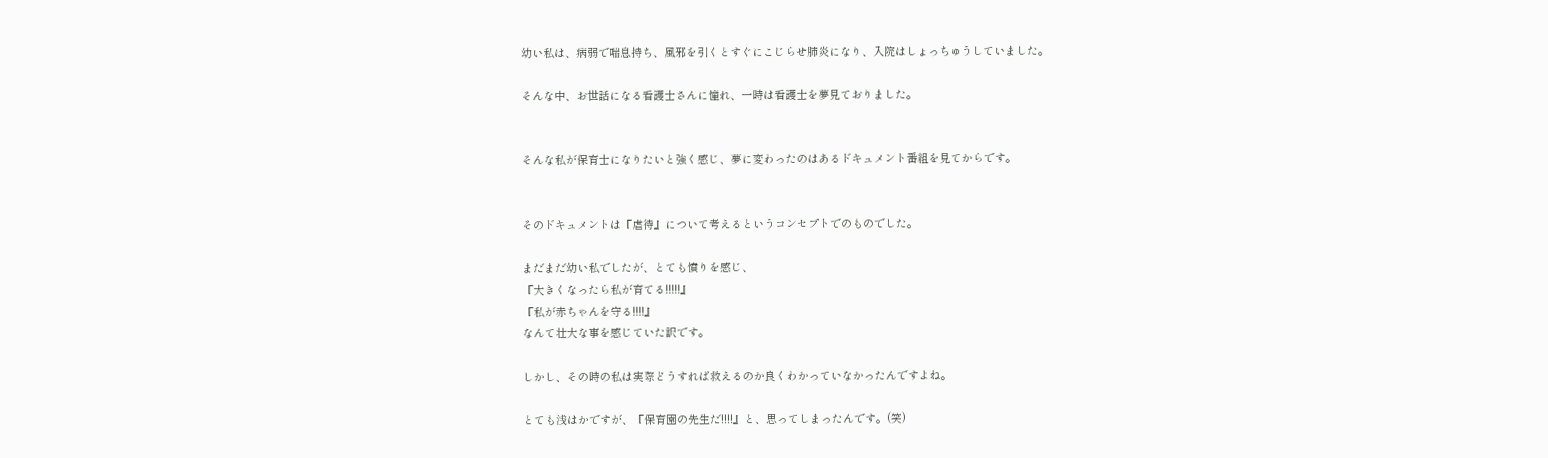幼い私は、病弱で喘息持ち、風邪を引くとすぐにこじらせ肺炎になり、入院はしょっちゅうしていました。

そんな中、お世話になる看護士さんに憧れ、一時は看護士を夢見ておりました。


そんな私が保育士になりたいと強く感じ、夢に変わったのはあるドキュメント番組を見てからです。


そのドキュメントは『虐待』について考えるというコンセプトでのものでした。

まだまだ幼い私でしたが、とても憤りを感じ、
『大きくなったら私が育てる!!!!!』
『私が赤ちゃんを守る!!!!』
なんて壮大な事を感じていた訳です。

しかし、その時の私は実際どうすれば救えるのか良くわかっていなかったんですよね。

とても浅はかですが、『保育園の先生だ!!!!』と、思ってしまったんです。(笑)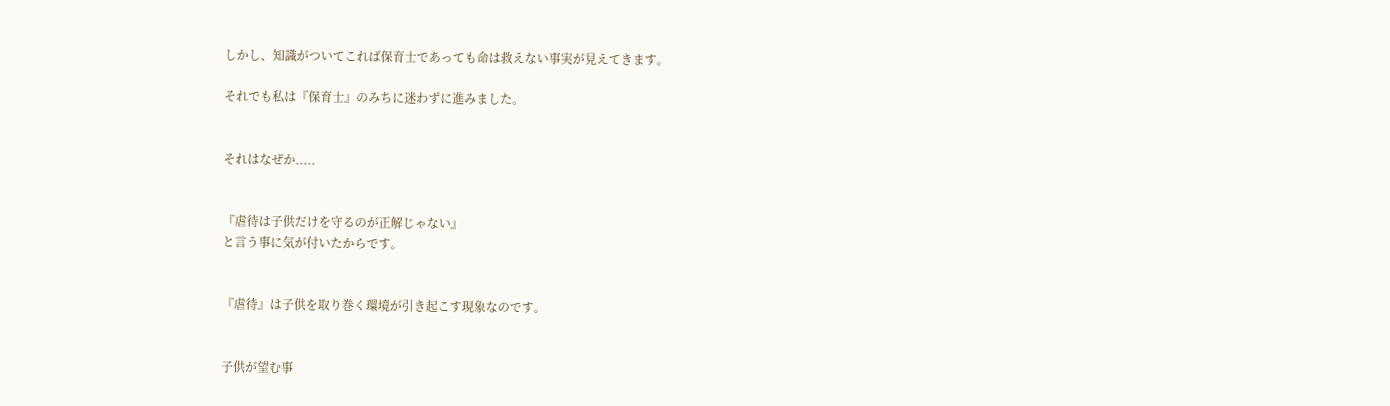しかし、知識がついてこれば保育士であっても命は救えない事実が見えてきます。

それでも私は『保育士』のみちに迷わずに進みました。


それはなぜか.....


『虐待は子供だけを守るのが正解じゃない』
と言う事に気が付いたからです。


『虐待』は子供を取り巻く環境が引き起こす現象なのです。


子供が望む事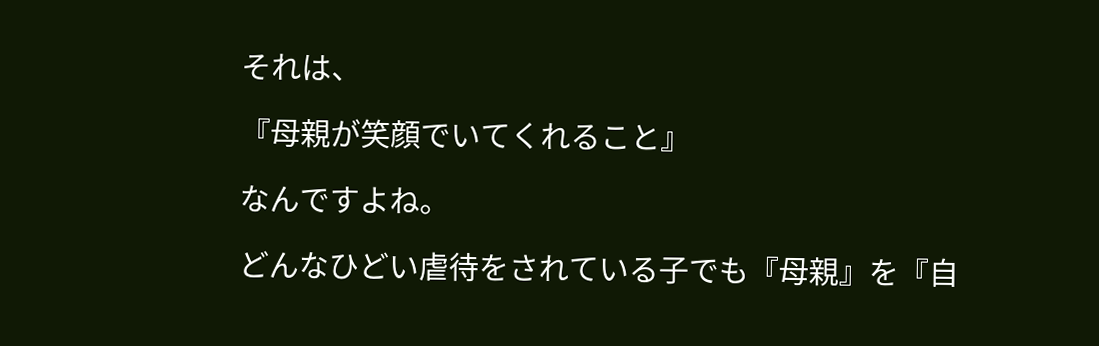それは、

『母親が笑顔でいてくれること』

なんですよね。

どんなひどい虐待をされている子でも『母親』を『自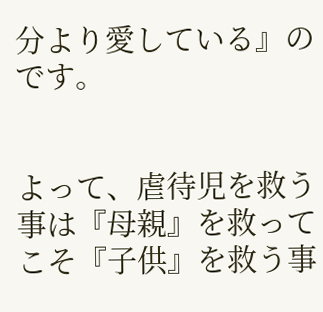分より愛している』のです。


よって、虐待児を救う事は『母親』を救ってこそ『子供』を救う事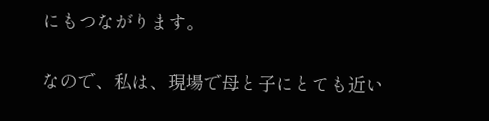にもつながります。


なので、私は、現場で母と子にとても近い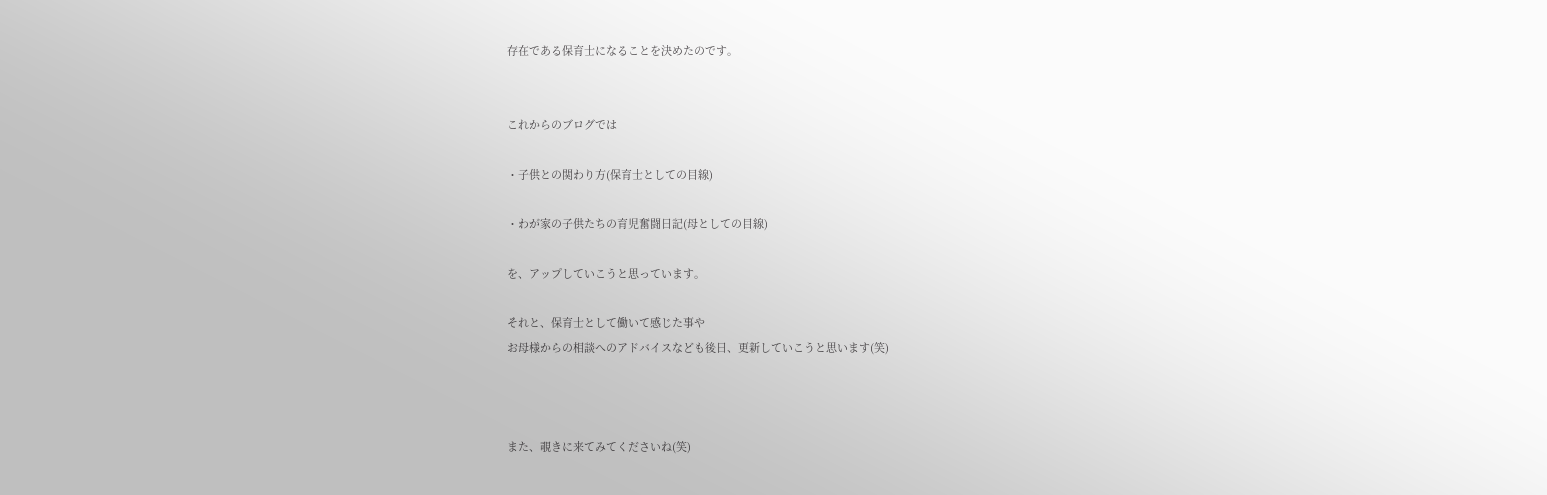存在である保育士になることを決めたのです。


これからのブログでは

・子供との関わり方(保育士としての目線)

・わが家の子供たちの育児奮闘日記(母としての目線)

を、アップしていこうと思っています。

それと、保育士として働いて感じた事や
お母様からの相談へのアドバイスなども後日、更新していこうと思います(笑)



また、覗きに来てみてくださいね(笑)